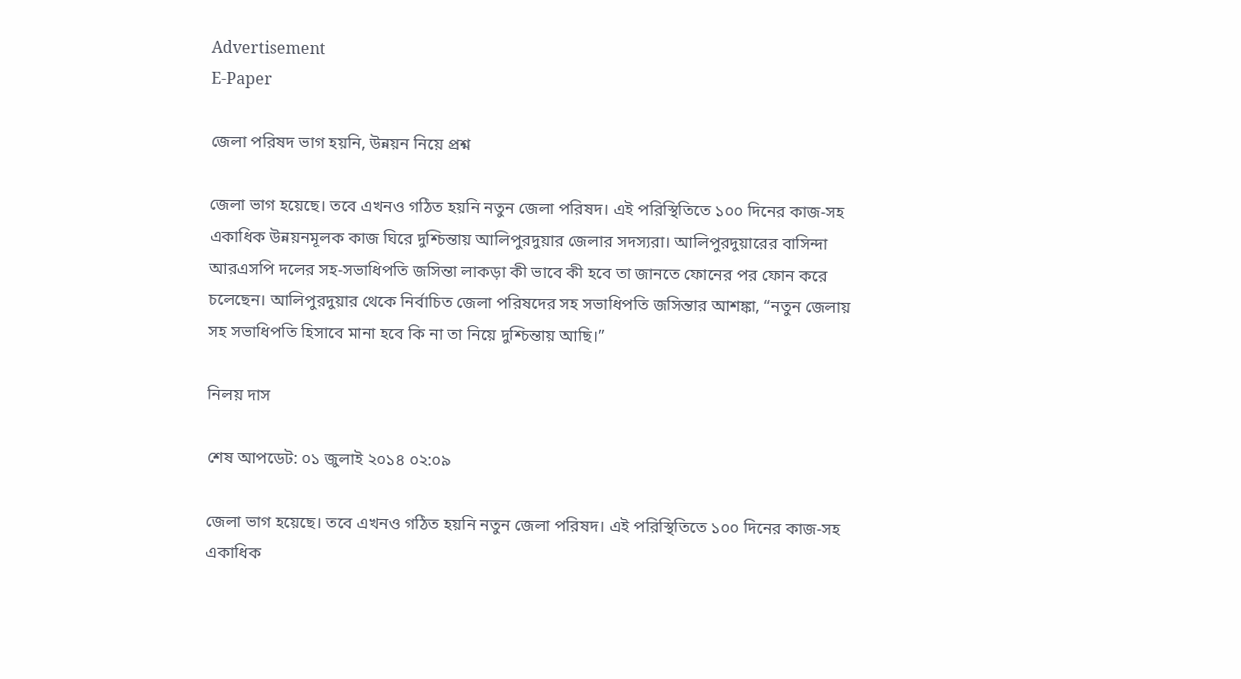Advertisement
E-Paper

জেলা পরিষদ ভাগ হয়নি, উন্নয়ন নিয়ে প্রশ্ন

জেলা ভাগ হয়েছে। তবে এখনও গঠিত হয়নি নতুন জেলা পরিষদ। এই পরিস্থিতিতে ১০০ দিনের কাজ-সহ একাধিক উন্নয়নমূলক কাজ ঘিরে দুশ্চিন্তায় আলিপুরদুয়ার জেলার সদস্যরা। আলিপুরদুয়ারের বাসিন্দা আরএসপি দলের সহ-সভাধিপতি জসিন্তা লাকড়া কী ভাবে কী হবে তা জানতে ফোনের পর ফোন করে চলেছেন। আলিপুরদুয়ার থেকে নির্বাচিত জেলা পরিষদের সহ সভাধিপতি জসিন্তার আশঙ্কা, “নতুন জেলায় সহ সভাধিপতি হিসাবে মানা হবে কি না তা নিয়ে দুশ্চিন্তায় আছি।”

নিলয় দাস

শেষ আপডেট: ০১ জুলাই ২০১৪ ০২:০৯

জেলা ভাগ হয়েছে। তবে এখনও গঠিত হয়নি নতুন জেলা পরিষদ। এই পরিস্থিতিতে ১০০ দিনের কাজ-সহ একাধিক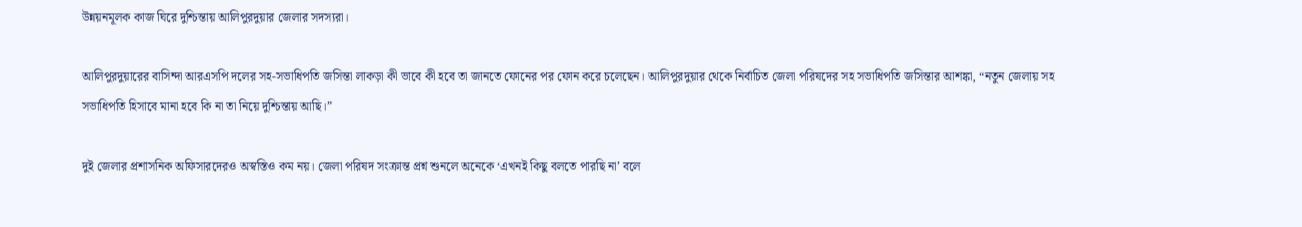উন্নয়নমূলক কাজ ঘিরে দুশ্চিন্তায় আলিপুরদুয়ার জেলার সদস্যরা।

আলিপুরদুয়ারের বাসিন্দা আরএসপি দলের সহ-সভাধিপতি জসিন্তা লাকড়া কী ভাবে কী হবে তা জানতে ফোনের পর ফোন করে চলেছেন। আলিপুরদুয়ার থেকে নির্বাচিত জেলা পরিষদের সহ সভাধিপতি জসিন্তার আশঙ্কা, “নতুন জেলায় সহ সভাধিপতি হিসাবে মানা হবে কি না তা নিয়ে দুশ্চিন্তায় আছি।”

দুই জেলার প্রশাসনিক অফিসারদেরও অস্বস্তিও কম নয়। জেলা পরিষদ সংক্রান্ত প্রশ্ন শুনলে অনেকে ‘এখনই কিছু বলতে পারছি না’ বলে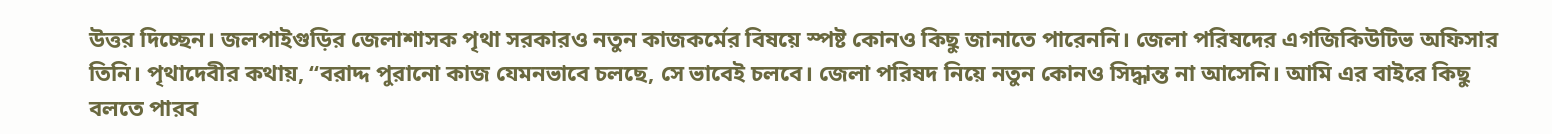উত্তর দিচ্ছেন। জলপাইগুড়ির জেলাশাসক পৃথা সরকারও নতুন কাজকর্মের বিষয়ে স্পষ্ট কোনও কিছু জানাতে পারেননি। জেলা পরিষদের এগজিকিউটিভ অফিসার তিনি। পৃথাদেবীর কথায়, “বরাদ্দ পুরানো কাজ যেমনভাবে চলছে, সে ভাবেই চলবে। জেলা পরিষদ নিয়ে নতুন কোনও সিদ্ধান্ত না আসেনি। আমি এর বাইরে কিছু বলতে পারব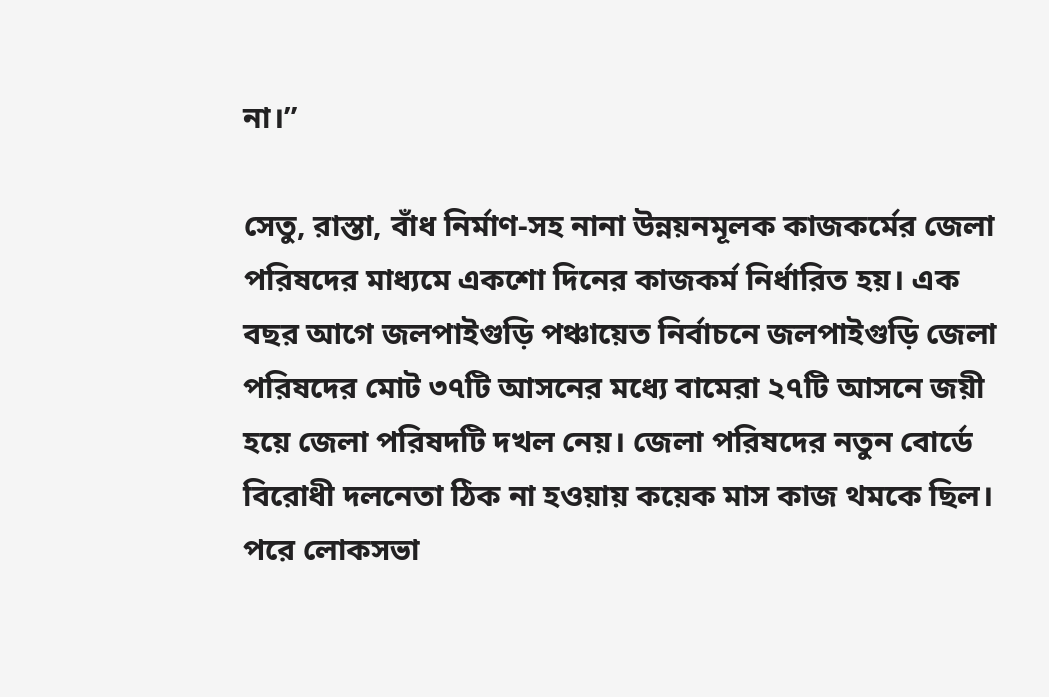না।”

সেতু, রাস্তা, বাঁধ নির্মাণ-সহ নানা উন্নয়নমূলক কাজকর্মের জেলা পরিষদের মাধ্যমে একশো দিনের কাজকর্ম নির্ধারিত হয়। এক বছর আগে জলপাইগুড়ি পঞ্চায়েত নির্বাচনে জলপাইগুড়ি জেলা পরিষদের মোট ৩৭টি আসনের মধ্যে বামেরা ২৭টি আসনে জয়ী হয়ে জেলা পরিষদটি দখল নেয়। জেলা পরিষদের নতুন বোর্ডে বিরোধী দলনেতা ঠিক না হওয়ায় কয়েক মাস কাজ থমকে ছিল। পরে লোকসভা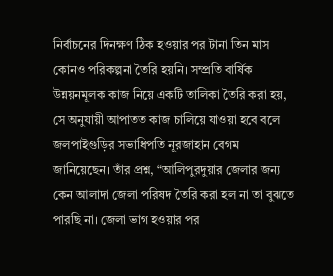নির্বাচনের দিনক্ষণ ঠিক হওয়ার পর টানা তিন মাস কোনও পরিকল্পনা তৈরি হয়নি। সম্প্রতি বার্ষিক উন্নয়নমূলক কাজ নিয়ে একটি তালিকা তৈরি করা হয়, সে অনুযায়ী আপাতত কাজ চালিয়ে যাওয়া হবে বলে জলপাইগুড়ির সভাধিপতি নূরজাহান বেগম জানিয়েছেন। তাঁর প্রশ্ন, “আলিপুরদুয়ার জেলার জন্য কেন আলাদা জেলা পরিষদ তৈরি করা হল না তা বুঝতে পারছি না। জেলা ভাগ হওয়ার পর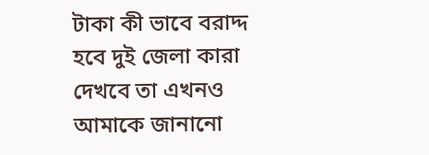টাকা কী ভাবে বরাদ্দ হবে দুই জেলা কারা দেখবে তা এখনও আমাকে জানানো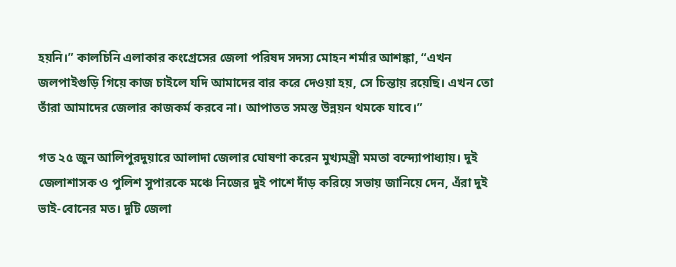হয়নি।” কালচিনি এলাকার কংগ্রেসের জেলা পরিষদ সদস্য মোহন শর্মার আশঙ্কা, “এখন জলপাইগুড়ি গিয়ে কাজ চাইলে যদি আমাদের বার করে দেওয়া হয়, সে চিন্তায় রয়েছি। এখন তো তাঁরা আমাদের জেলার কাজকর্ম করবে না। আপাতত সমস্ত উন্নয়ন থমকে যাবে।”

গত ২৫ জুন আলিপুরদুয়ারে আলাদা জেলার ঘোষণা করেন মুখ্যমন্ত্রী মমতা বন্দ্যোপাধ্যায়। দুই জেলাশাসক ও পুলিশ সুপারকে মঞ্চে নিজের দুই পাশে দাঁড় করিয়ে সভায় জানিয়ে দেন, এঁরা দুই ভাই-বোনের মত। দুটি জেলা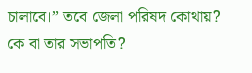চালাবে।” তবে জেলা পরিষদ কোথায়? কে বা তার সভাপতি?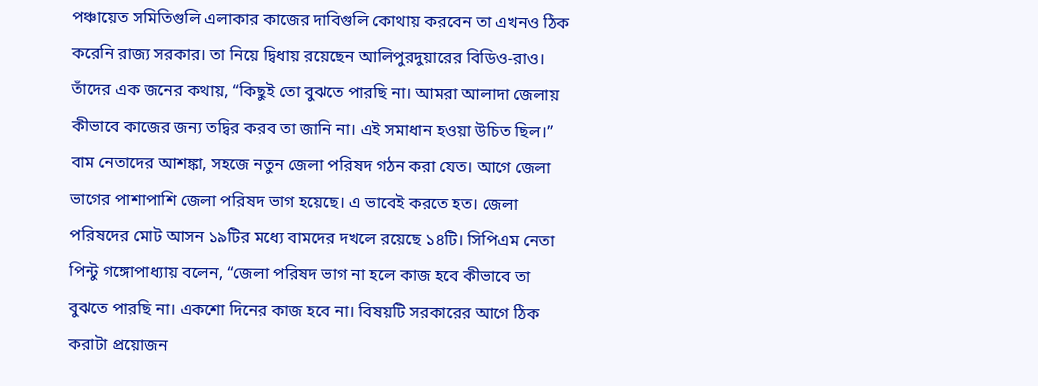পঞ্চায়েত সমিতিগুলি এলাকার কাজের দাবিগুলি কোথায় করবেন তা এখনও ঠিক করেনি রাজ্য সরকার। তা নিয়ে দ্বিধায় রয়েছেন আলিপুরদুয়ারের বিডিও-রাও। তাঁদের এক জনের কথায়, “কিছুই তো বুঝতে পারছি না। আমরা আলাদা জেলায় কীভাবে কাজের জন্য তদ্বির করব তা জানি না। এই সমাধান হওয়া উচিত ছিল।” বাম নেতাদের আশঙ্কা, সহজে নতুন জেলা পরিষদ গঠন করা যেত। আগে জেলা ভাগের পাশাপাশি জেলা পরিষদ ভাগ হয়েছে। এ ভাবেই করতে হত। জেলা পরিষদের মোট আসন ১৯টির মধ্যে বামদের দখলে রয়েছে ১৪টি। সিপিএম নেতা পিন্টু গঙ্গোপাধ্যায় বলেন, “জেলা পরিষদ ভাগ না হলে কাজ হবে কীভাবে তা বুঝতে পারছি না। একশো দিনের কাজ হবে না। বিষয়টি সরকারের আগে ঠিক করাটা প্রয়োজন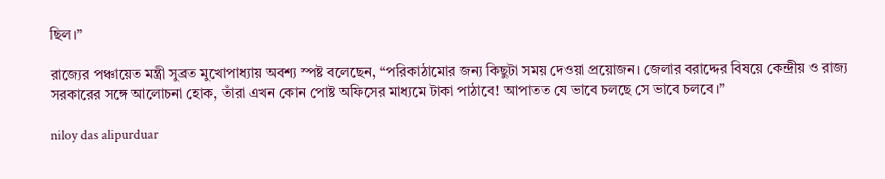ছিল।”

রাজ্যের পঞ্চায়েত মন্ত্রী সুব্রত মুখোপাধ্যায় অবশ্য স্পষ্ট বলেছেন, “পরিকাঠামোর জন্য কিছুটা সময় দেওয়া প্রয়োজন। জেলার বরাদ্দের বিষয়ে কেন্দ্রীয় ও রাজ্য সরকারের সঙ্গে আলোচনা হোক, তাঁরা এখন কোন পোষ্ট অফিসের মাধ্যমে টাকা পাঠাবে! আপাতত যে ভাবে চলছে সে ভাবে চলবে।”

niloy das alipurduar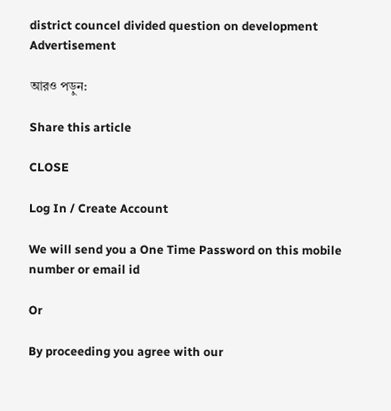district councel divided question on development
Advertisement

আরও পড়ুন:

Share this article

CLOSE

Log In / Create Account

We will send you a One Time Password on this mobile number or email id

Or

By proceeding you agree with our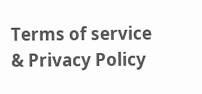Terms of service & Privacy Policy